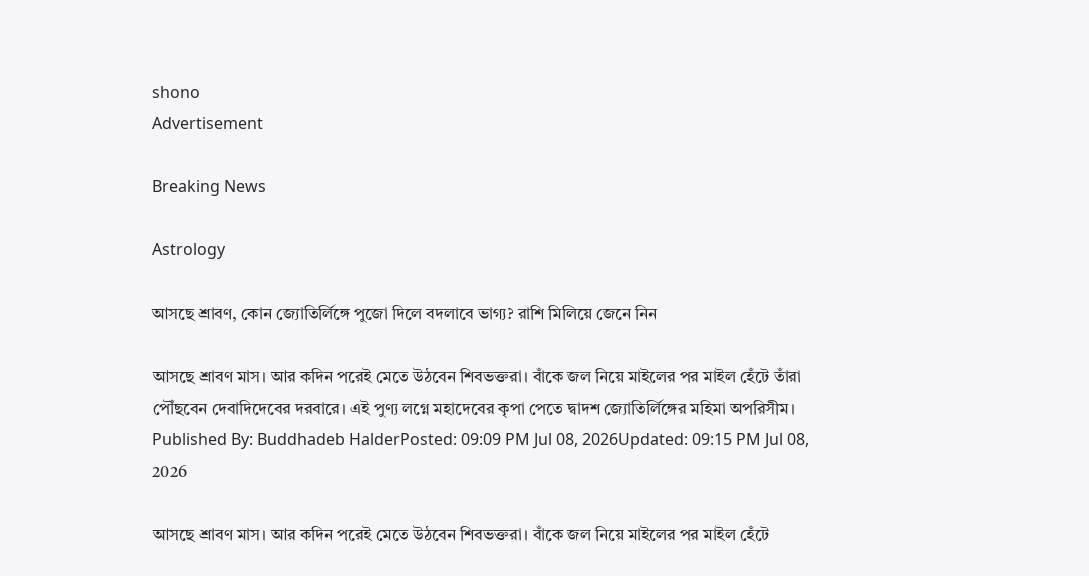shono
Advertisement

Breaking News

Astrology

আসছে শ্রাবণ, কোন জ্যোতির্লিঙ্গে পুজো দিলে বদলাবে ভাগ্য? রাশি মিলিয়ে জেনে নিন

আসছে শ্রাবণ মাস। আর কদিন পরেই মেতে উঠবেন শিবভক্তরা। বাঁকে জল নিয়ে মাইলের পর মাইল হেঁটে তাঁরা পৌঁছবেন দেবাদিদেবের দরবারে। এই পুণ্য লগ্নে মহাদেবের কৃপা পেতে দ্বাদশ জ্যোতির্লিঙ্গের মহিমা অপরিসীম।
Published By: Buddhadeb HalderPosted: 09:09 PM Jul 08, 2026Updated: 09:15 PM Jul 08, 2026

আসছে শ্রাবণ মাস। আর কদিন পরেই মেতে উঠবেন শিবভক্তরা। বাঁকে জল নিয়ে মাইলের পর মাইল হেঁটে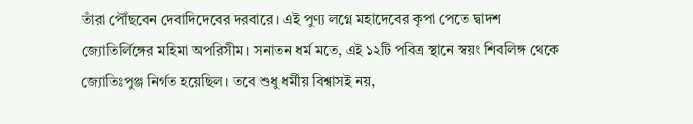তাঁরা পৌঁছবেন দেবাদিদেবের দরবারে। এই পুণ্য লগ্নে মহাদেবের কৃপা পেতে দ্বাদশ জ্যোতির্লিঙ্গের মহিমা অপরিসীম। সনাতন ধর্ম মতে, এই ১২টি পবিত্র স্থানে স্বয়ং শিবলিঙ্গ থেকে জ্যোতিঃপুঞ্জ নির্গত হয়েছিল। তবে শুধু ধর্মীয় বিশ্বাসই নয়,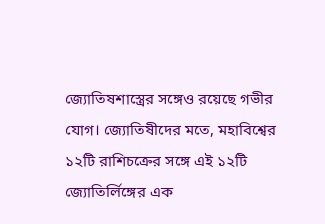জ্যোতিষশাস্ত্রের সঙ্গেও রয়েছে গভীর যোগ। জ্যোতিষীদের মতে, মহাবিশ্বের ১২টি রাশিচক্রের সঙ্গে এই ১২টি জ্যোতির্লিঙ্গের এক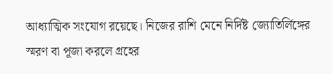আধ্যাত্মিক সংযোগ রয়েছে। নিজের রাশি মেনে নির্দিষ্ট জ্যোতির্লিঙ্গের স্মরণ বা পূজা করলে গ্রহের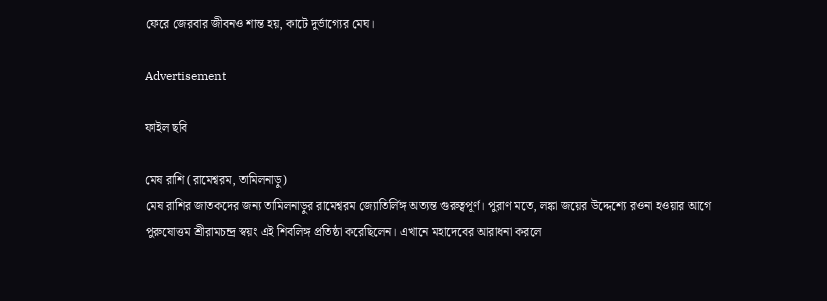ফেরে জেরবার জীবনও শান্ত হয়, কাটে দুর্ভাগ্যের মেঘ।

Advertisement

ফাইল ছবি

মেষ রাশি (রামেশ্বরম, তামিলনাড়ু)
মেষ রাশির জাতকদের জন্য তামিলনাড়ুর রামেশ্বরম জ্যোতির্লিঙ্গ অত্যন্ত গুরুত্বপূর্ণ। পুরাণ মতে, লঙ্কা জয়ের উদ্দেশ্যে রওনা হওয়ার আগে পুরুষোত্তম শ্রীরামচন্দ্র স্বয়ং এই শিবলিঙ্গ প্রতিষ্ঠা করেছিলেন। এখানে মহাদেবের আরাধনা করলে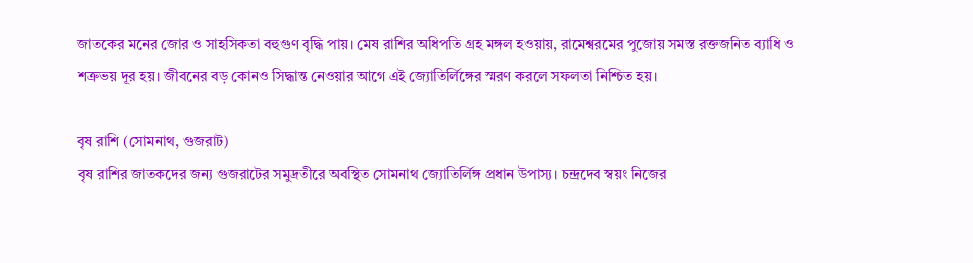জাতকের মনের জোর ও সাহসিকতা বহুগুণ বৃদ্ধি পায়। মেষ রাশির অধিপতি গ্রহ মঙ্গল হওয়ায়, রামেশ্বরমের পুজোয় সমস্ত রক্তজনিত ব্যাধি ও শত্রুভয় দূর হয়। জীবনের বড় কোনও সিদ্ধান্ত নেওয়ার আগে এই জ্যোতির্লিঙ্গের স্মরণ করলে সফলতা নিশ্চিত হয়।

বৃষ রাশি (সোমনাথ, গুজরাট)
বৃষ রাশির জাতকদের জন্য গুজরাটের সমুদ্রতীরে অবস্থিত সোমনাথ জ্যোতির্লিঙ্গ প্রধান উপাস্য। চন্দ্রদেব স্বয়ং নিজের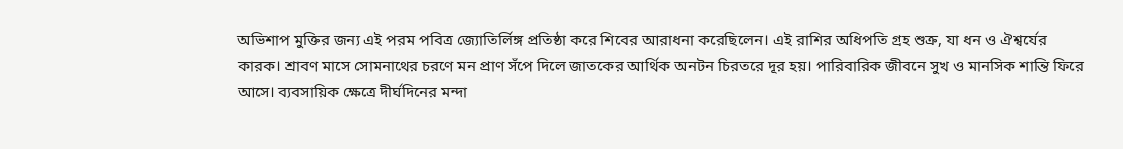অভিশাপ মুক্তির জন্য এই পরম পবিত্র জ্যোতির্লিঙ্গ প্রতিষ্ঠা করে শিবের আরাধনা করেছিলেন। এই রাশির অধিপতি গ্রহ শুক্র, যা ধন ও ঐশ্বর্যের কারক। শ্রাবণ মাসে সোমনাথের চরণে মন প্রাণ সঁপে দিলে জাতকের আর্থিক অনটন চিরতরে দূর হয়। পারিবারিক জীবনে সুখ ও মানসিক শান্তি ফিরে আসে। ব্যবসায়িক ক্ষেত্রে দীর্ঘদিনের মন্দা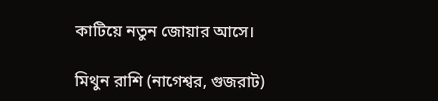কাটিয়ে নতুন জোয়ার আসে।

মিথুন রাশি (নাগেশ্বর, গুজরাট)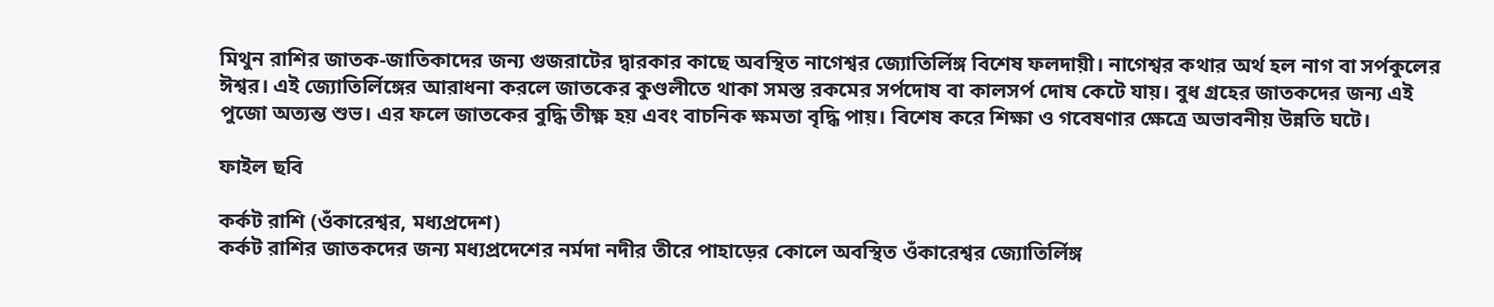মিথুন রাশির জাতক-জাতিকাদের জন্য গুজরাটের দ্বারকার কাছে অবস্থিত নাগেশ্বর জ্যোতির্লিঙ্গ বিশেষ ফলদায়ী। নাগেশ্বর কথার অর্থ হল নাগ বা সর্পকুলের ঈশ্বর। এই জ্যোতির্লিঙ্গের আরাধনা করলে জাতকের কুণ্ডলীতে থাকা সমস্ত রকমের সর্পদোষ বা কালসর্প দোষ কেটে যায়। বুধ গ্রহের জাতকদের জন্য এই পুজো অত্যন্ত শুভ। এর ফলে জাতকের বুদ্ধি তীক্ষ্ণ হয় এবং বাচনিক ক্ষমতা বৃদ্ধি পায়। বিশেষ করে শিক্ষা ও গবেষণার ক্ষেত্রে অভাবনীয় উন্নতি ঘটে।

ফাইল ছবি

কর্কট রাশি (ওঁকারেশ্বর, মধ্যপ্রদেশ)
কর্কট রাশির জাতকদের জন্য মধ্যপ্রদেশের নর্মদা নদীর তীরে পাহাড়ের কোলে অবস্থিত ওঁকারেশ্বর জ্যোতির্লিঙ্গ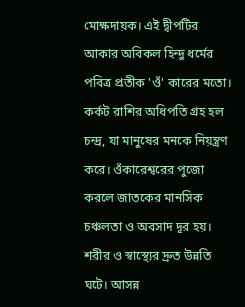মোক্ষদায়ক। এই দ্বীপটির আকার অবিকল হিন্দু ধর্মের পবিত্র প্রতীক 'ওঁ' কারের মতো। কর্কট রাশির অধিপতি গ্রহ হল চন্দ্র, যা মানুষের মনকে নিয়ন্ত্রণ করে। ওঁকারেশ্বরের পুজো করলে জাতকের মানসিক চঞ্চলতা ও অবসাদ দূর হয়। শরীর ও স্বাস্থ্যের দ্রুত উন্নতি ঘটে। আসন্ন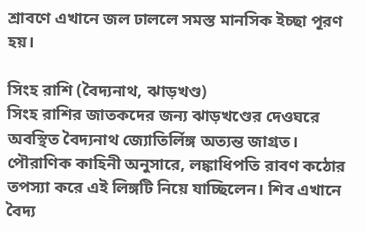শ্রাবণে এখানে জল ঢাললে সমস্ত মানসিক ইচ্ছা পূরণ হয়।

সিংহ রাশি (বৈদ্যনাথ, ঝাড়খণ্ড)
সিংহ রাশির জাতকদের জন্য ঝাড়খণ্ডের দেওঘরে অবস্থিত বৈদ্যনাথ জ্যোতির্লিঙ্গ অত্যন্ত জাগ্রত। পৌরাণিক কাহিনী অনুসারে, লঙ্কাধিপতি রাবণ কঠোর তপস্যা করে এই লিঙ্গটি নিয়ে যাচ্ছিলেন। শিব এখানে বৈদ্য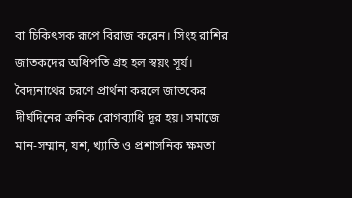বা চিকিৎসক রূপে বিরাজ করেন। সিংহ রাশির জাতকদের অধিপতি গ্রহ হল স্বয়ং সূর্য। বৈদ্যনাথের চরণে প্রার্থনা করলে জাতকের দীর্ঘদিনের ক্রনিক রোগব্যাধি দূর হয়। সমাজে মান-সম্মান, যশ, খ্যাতি ও প্রশাসনিক ক্ষমতা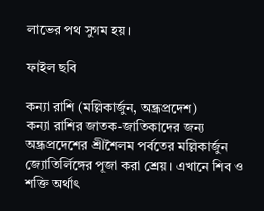লাভের পথ সুগম হয়।

ফাইল ছবি

কন্যা রাশি (মল্লিকার্জুন, অন্ধ্রপ্রদেশ)
কন্যা রাশির জাতক-জাতিকাদের জন্য অন্ধ্রপ্রদেশের শ্রীশৈলম পর্বতের মল্লিকার্জুন জ্যোতির্লিঙ্গের পূজা করা শ্রেয়। এখানে শিব ও শক্তি অর্থাৎ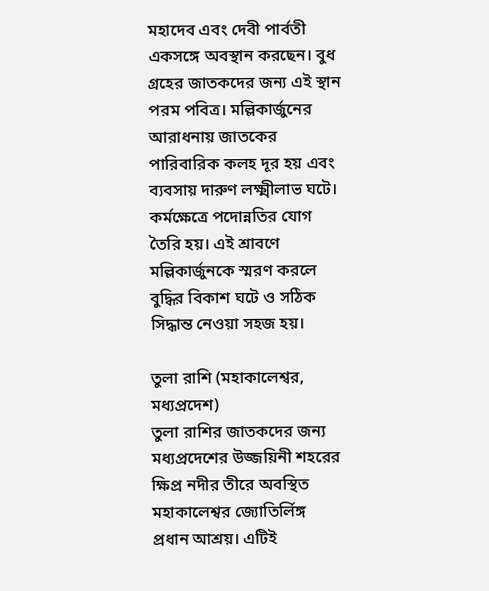মহাদেব এবং দেবী পার্বতী একসঙ্গে অবস্থান করছেন। বুধ গ্রহের জাতকদের জন্য এই স্থান পরম পবিত্র। মল্লিকার্জুনের আরাধনায় জাতকের পারিবারিক কলহ দূর হয় এবং ব্যবসায় দারুণ লক্ষ্মীলাভ ঘটে। কর্মক্ষেত্রে পদোন্নতির যোগ তৈরি হয়। এই শ্রাবণে মল্লিকার্জুনকে স্মরণ করলে বুদ্ধির বিকাশ ঘটে ও সঠিক সিদ্ধান্ত নেওয়া সহজ হয়।

তুলা রাশি (মহাকালেশ্বর, মধ্যপ্রদেশ)
তুলা রাশির জাতকদের জন্য মধ্যপ্রদেশের উজ্জয়িনী শহরের ক্ষিপ্র নদীর তীরে অবস্থিত মহাকালেশ্বর জ্যোতির্লিঙ্গ প্রধান আশ্রয়। এটিই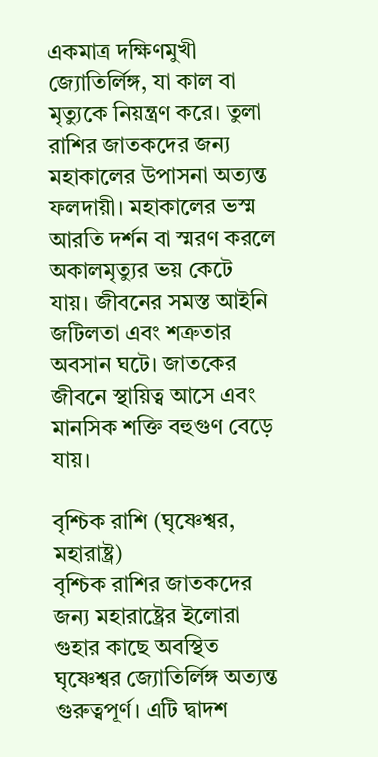একমাত্র দক্ষিণমুখী জ্যোতির্লিঙ্গ, যা কাল বা মৃত্যুকে নিয়ন্ত্রণ করে। তুলা রাশির জাতকদের জন্য মহাকালের উপাসনা অত্যন্ত ফলদায়ী। মহাকালের ভস্ম আরতি দর্শন বা স্মরণ করলে অকালমৃত্যুর ভয় কেটে যায়। জীবনের সমস্ত আইনি জটিলতা এবং শত্রুতার অবসান ঘটে। জাতকের জীবনে স্থায়িত্ব আসে এবং মানসিক শক্তি বহুগুণ বেড়ে যায়।

বৃশ্চিক রাশি (ঘৃষ্ণেশ্বর, মহারাষ্ট্র)
বৃশ্চিক রাশির জাতকদের জন্য মহারাষ্ট্রের ইলোরা গুহার কাছে অবস্থিত ঘৃষ্ণেশ্বর জ্যোতির্লিঙ্গ অত্যন্ত গুরুত্বপূর্ণ। এটি দ্বাদশ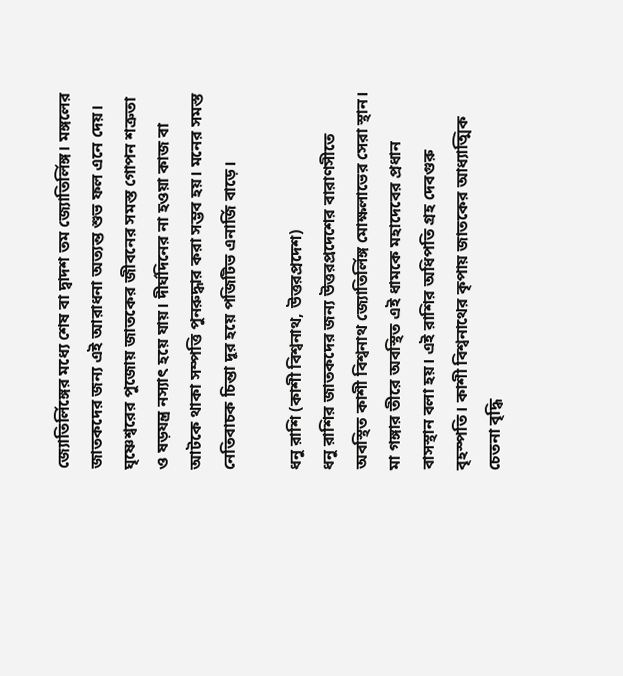জ্যোতির্লিঙ্গের মধ্যে শেষ বা দ্বাদশ তম জ্যোতির্লিঙ্গ। মঙ্গলের জাতকদের জন্য এই আরাধনা অত্যন্ত শুভ ফল এনে দেয়। ঘৃষ্ণেশ্বরের পুজোয় জাতকের জীবনের সমস্ত গোপন শত্রুতা ও ষড়যন্ত্র নস্যাৎ হয়ে যায়। দীর্ঘদিনের না হওয়া কাজ বা আটকে থাকা সম্পত্তি পুনরুদ্ধার করা সম্ভব হয়। মনের সমস্ত নেতিবাচক চিন্তা দূর হয়ে পজিটিভ এনার্জি বাড়ে।

ধনু রাশি (কাশী বিশ্বনাথ, উত্তরপ্রদেশ)
ধনু রাশির জাতকদের জন্য উত্তরপ্রদেশের বারাণসীতে অবস্থিত কাশী বিশ্বনাথ জ্যোতির্লিঙ্গ মোক্ষলাভের সেরা স্থান। মা গঙ্গার তীরে অবস্থিত এই ধামকে মহাদেবের প্রধান বাসস্থান বলা হয়। এই রাশির অধিপতি গ্রহ দেবগুরু বৃহস্পতি। কাশী বিশ্বনাথের কৃপায় জাতকের আধ্যাত্মিক চেতনা বৃদ্ধি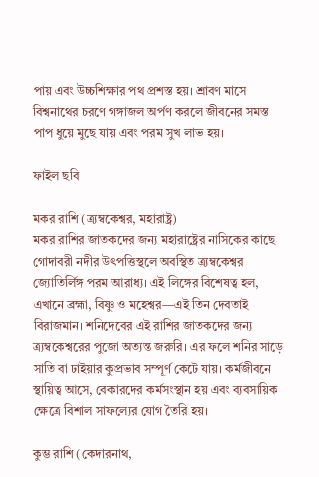পায় এবং উচ্চশিক্ষার পথ প্রশস্ত হয়। শ্রাবণ মাসে বিশ্বনাথের চরণে গঙ্গাজল অর্পণ করলে জীবনের সমস্ত পাপ ধুয়ে মুছে যায় এবং পরম সুখ লাভ হয়।

ফাইল ছবি

মকর রাশি (ত্র্যম্বকেশ্বর, মহারাষ্ট্র)
মকর রাশির জাতকদের জন্য মহারাষ্ট্রের নাসিকের কাছে গোদাবরী নদীর উৎপত্তিস্থলে অবস্থিত ত্র্যম্বকেশ্বর জ্যোতির্লিঙ্গ পরম আরাধ্য। এই লিঙ্গের বিশেষত্ব হল, এখানে ব্রহ্মা, বিষ্ণু ও মহেশ্বর—এই তিন দেবতাই বিরাজমান। শনিদেবের এই রাশির জাতকদের জন্য ত্র্যম্বকেশ্বরের পুজো অত্যন্ত জরুরি। এর ফলে শনির সাড়ে সাতি বা ঢাইয়ার কুপ্রভাব সম্পূর্ণ কেটে যায়। কর্মজীবনে স্থায়িত্ব আসে, বেকারদের কর্মসংস্থান হয় এবং ব্যবসায়িক ক্ষেত্রে বিশাল সাফল্যের যোগ তৈরি হয়।

কুম্ভ রাশি (কেদারনাথ,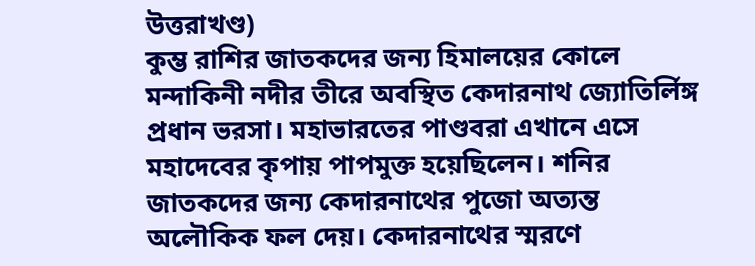উত্তরাখণ্ড)
কুম্ভ রাশির জাতকদের জন্য হিমালয়ের কোলে মন্দাকিনী নদীর তীরে অবস্থিত কেদারনাথ জ্যোতির্লিঙ্গ প্রধান ভরসা। মহাভারতের পাণ্ডবরা এখানে এসে মহাদেবের কৃপায় পাপমুক্ত হয়েছিলেন। শনির জাতকদের জন্য কেদারনাথের পুজো অত্যন্ত অলৌকিক ফল দেয়। কেদারনাথের স্মরণে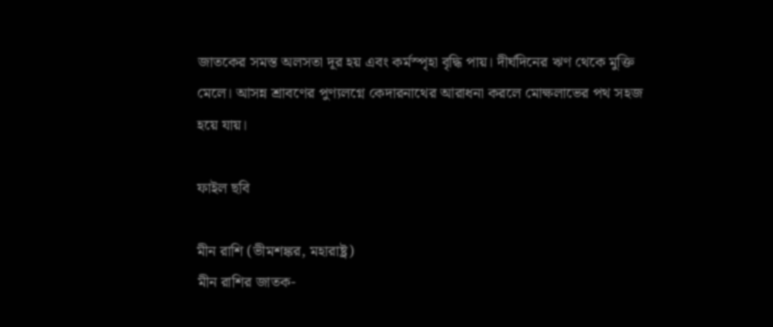জাতকের সমস্ত অলসতা দূর হয় এবং কর্মস্পৃহা বৃদ্ধি পায়। দীর্ঘদিনের ঋণ থেকে মুক্তি মেলে। আসন্ন শ্রাবণের পুণ্যলগ্নে কেদারনাথের আরাধনা করলে মোক্ষলাভের পথ সহজ হয়ে যায়।

ফাইল ছবি

মীন রাশি (ভীমশঙ্কর, মহারাষ্ট্র)
মীন রাশির জাতক-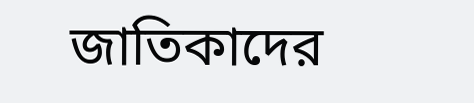জাতিকাদের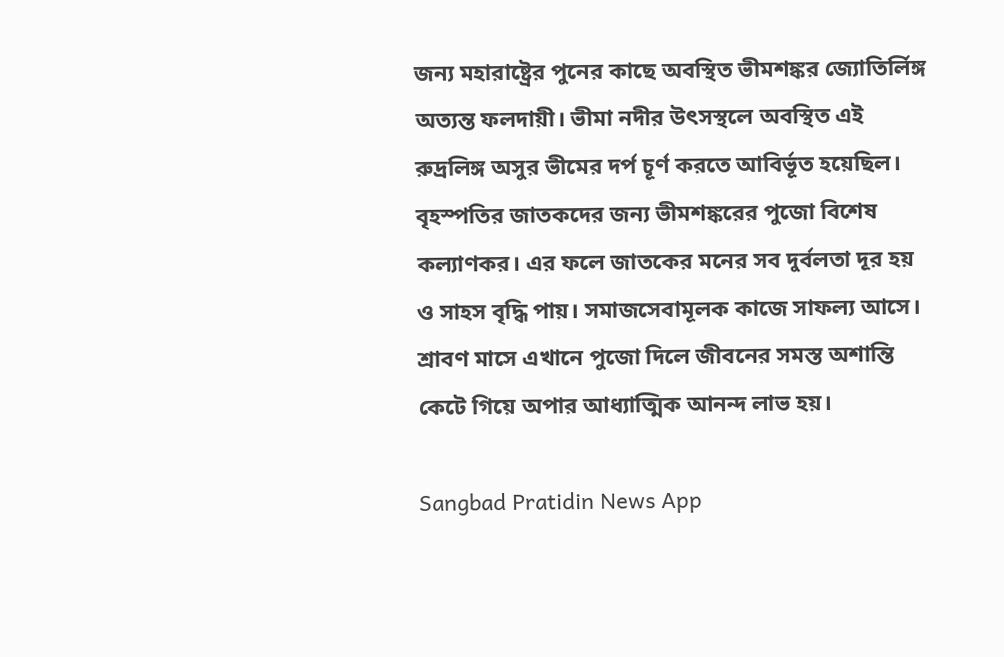জন্য মহারাষ্ট্রের পুনের কাছে অবস্থিত ভীমশঙ্কর জ্যোতির্লিঙ্গ অত্যন্ত ফলদায়ী। ভীমা নদীর উৎসস্থলে অবস্থিত এই রুদ্রলিঙ্গ অসুর ভীমের দর্প চূর্ণ করতে আবির্ভূত হয়েছিল। বৃহস্পতির জাতকদের জন্য ভীমশঙ্করের পুজো বিশেষ কল্যাণকর। এর ফলে জাতকের মনের সব দুর্বলতা দূর হয় ও সাহস বৃদ্ধি পায়। সমাজসেবামূলক কাজে সাফল্য আসে। শ্রাবণ মাসে এখানে পুজো দিলে জীবনের সমস্ত অশান্তি কেটে গিয়ে অপার আধ্যাত্মিক আনন্দ লাভ হয়।

Sangbad Pratidin News App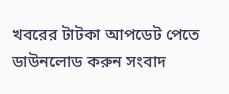খবরের টাটকা আপডেট পেতে ডাউনলোড করুন সংবাদ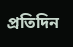প্রতিদিন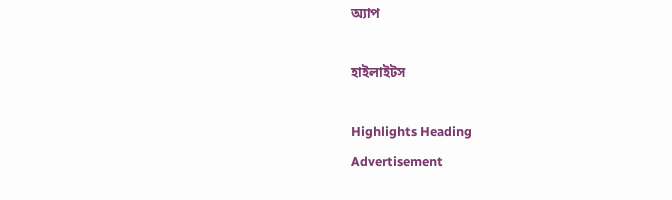অ্যাপ

হাইলাইটস

Highlights Heading
Advertisement